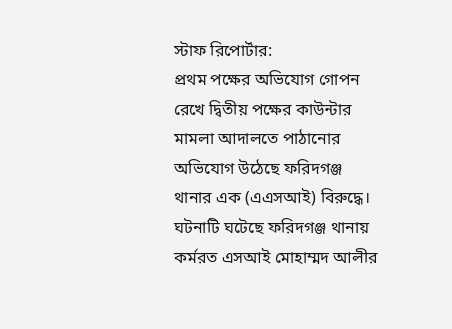স্টাফ রিপোর্টার:
প্রথম পক্ষের অভিযোগ গোপন রেখে দ্বিতীয় পক্ষের কাউন্টার মামলা আদালতে পাঠানোর অভিযোগ উঠেছে ফরিদগঞ্জ থানার এক (এএসআই) বিরুদ্ধে। ঘটনাটি ঘটেছে ফরিদগঞ্জ থানায় কর্মরত এসআই মোহাম্মদ আলীর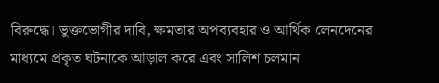বিরুদ্ধে। ভুক্তভোগীর দাবি, ক্ষমতার অপব্যবহার ও আর্থিক লেনদেনের মাধ্যমে প্রকৃত ঘটনাকে আড়াল করে এবং সালিশ চলমান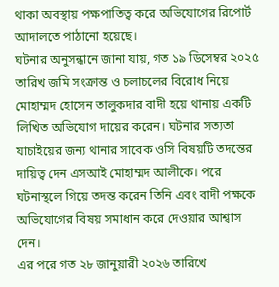থাকা অবস্থায় পক্ষপাতিত্ব করে অভিযোগের রিপোর্ট আদালতে পাঠানো হয়েছে।
ঘটনার অনুসন্ধানে জানা যায়, গত ১৯ ডিসেম্বর ২০২৫ তারিখ জমি সংক্রান্ত ও চলাচলের বিরোধ নিয়ে মোহাম্মদ হোসেন তালুকদার বাদী হয়ে থানায় একটি লিখিত অভিযোগ দায়ের করেন। ঘটনার সত্যতা যাচাইয়ের জন্য থানার সাবেক ওসি বিষয়টি তদন্তের দায়িত্ব দেন এসআই মোহাম্মদ আলীকে। পরে ঘটনাস্থলে গিয়ে তদন্ত করেন তিনি এবং বাদী পক্ষকে অভিযোগের বিষয় সমাধান করে দেওয়ার আশ্বাস দেন।
এর পরে গত ২৮ জানুয়ারী ২০২৬ তারিখে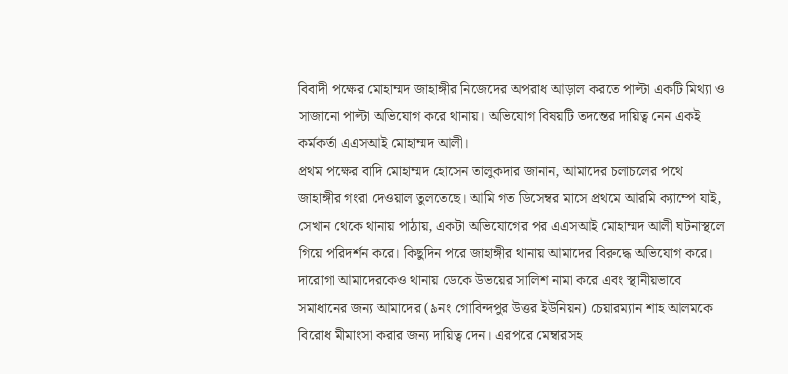বিবাদী পক্ষের মোহাম্মদ জাহাঙ্গীর নিজেদের অপরাধ আড়াল করতে পাল্টা একটি মিথ্যা ও সাজানো পাল্টা অভিযোগ করে থানায়। অভিযোগ বিষয়টি তদন্তের দায়িত্ব নেন একই কর্মকর্তা এএসআই মোহাম্মদ আলী।
প্রথম পক্ষের বাদি মোহাম্মদ হোসেন তালুকদার জানান, আমাদের চলাচলের পথে জাহাঙ্গীর গংরা দেওয়াল তুলতেছে। আমি গত ডিসেম্বর মাসে প্রথমে আরমি ক্যাম্পে যাই, সেখান থেকে থানায় পাঠায়, একটা অভিযোগের পর এএসআই মোহাম্মদ আলী ঘটনাস্থলে গিয়ে পরিদর্শন করে। কিছুদিন পরে জাহাঙ্গীর থানায় আমাদের বিরুদ্ধে অভিযোগ করে। দারোগা আমাদেরকেও থানায় ডেকে উভয়ের সালিশ নামা করে এবং স্থানীয়ভাবে সমাধানের জন্য আমাদের (৯নং গোবিন্দপুর উত্তর ইউনিয়ন) চেয়ারম্যান শাহ আলমকে বিরোধ মীমাংসা করার জন্য দায়িত্ব দেন। এরপরে মেম্বারসহ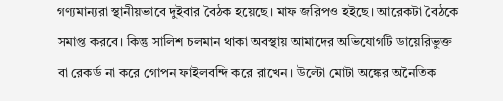গণ্যমান্যরা স্থানীয়ভাবে দুইবার বৈঠক হয়েছে। মাফ জরিপও হইছে। আরেকটা বৈঠকে সমাপ্ত করবে। কিন্তু সালিশ চলমান থাকা অবস্থায় আমাদের অভিযোগটি ডায়েরিভুক্ত বা রেকর্ড না করে গোপন ফাইলবন্দি করে রাখেন। উল্টো মোটা অঙ্কের অনৈতিক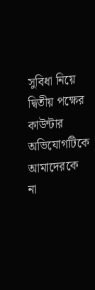সুবিধা নিয়ে দ্বিতীয় পক্ষের কাউন্টার অভিযোগটিকে আমাদেরকে না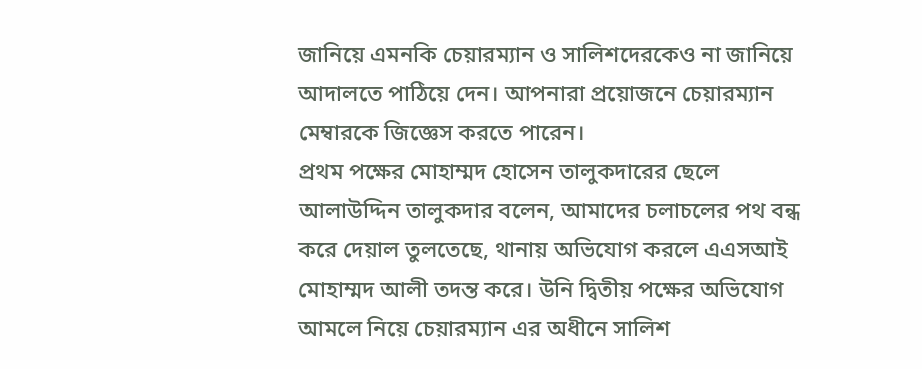জানিয়ে এমনকি চেয়ারম্যান ও সালিশদেরকেও না জানিয়ে আদালতে পাঠিয়ে দেন। আপনারা প্রয়োজনে চেয়ারম্যান মেম্বারকে জিজ্ঞেস করতে পারেন।
প্রথম পক্ষের মোহাম্মদ হোসেন তালুকদারের ছেলে আলাউদ্দিন তালুকদার বলেন, আমাদের চলাচলের পথ বন্ধ করে দেয়াল তুলতেছে, থানায় অভিযোগ করলে এএসআই মোহাম্মদ আলী তদন্ত করে। উনি দ্বিতীয় পক্ষের অভিযোগ আমলে নিয়ে চেয়ারম্যান এর অধীনে সালিশ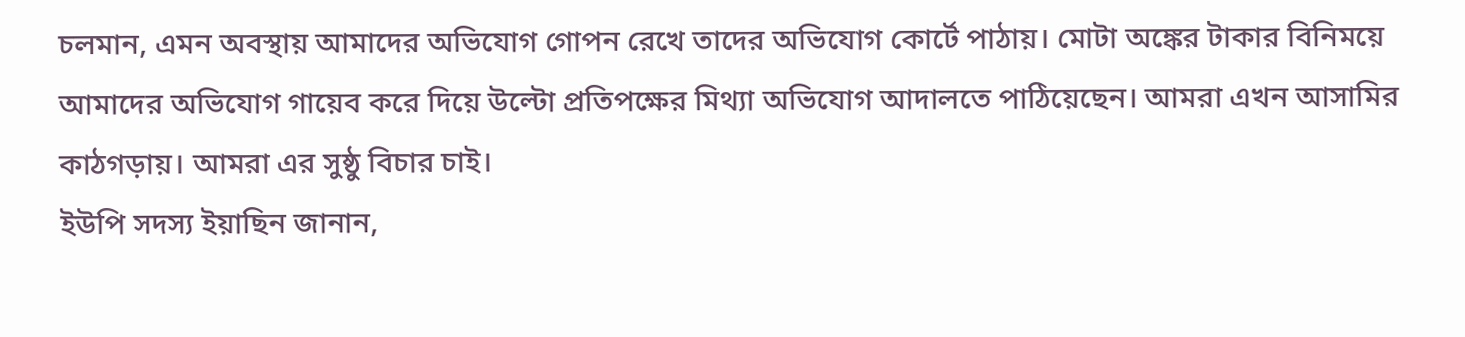চলমান, এমন অবস্থায় আমাদের অভিযোগ গোপন রেখে তাদের অভিযোগ কোর্টে পাঠায়। মোটা অঙ্কের টাকার বিনিময়ে আমাদের অভিযোগ গায়েব করে দিয়ে উল্টো প্রতিপক্ষের মিথ্যা অভিযোগ আদালতে পাঠিয়েছেন। আমরা এখন আসামির কাঠগড়ায়। আমরা এর সুষ্ঠু বিচার চাই।
ইউপি সদস্য ইয়াছিন জানান,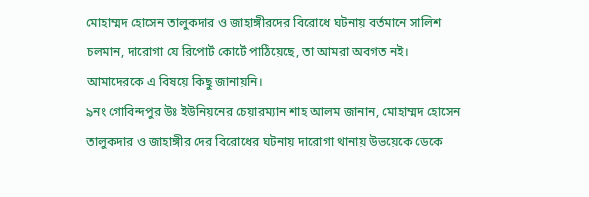মোহাম্মদ হোসেন তালুকদার ও জাহাঙ্গীরদের বিরোধে ঘটনায় বর্তমানে সালিশ চলমান, দারোগা যে রিপোর্ট কোর্টে পাঠিয়েছে, তা আমরা অবগত নই। আমাদেরকে এ বিষয়ে কিছু জানায়নি।
৯নং গোবিন্দপুর উঃ ইউনিয়নের চেয়ারম্যান শাহ আলম জানান, মোহাম্মদ হোসেন তালুকদার ও জাহাঙ্গীর দের বিরোধের ঘটনায় দারোগা থানায় উভয়েকে ডেকে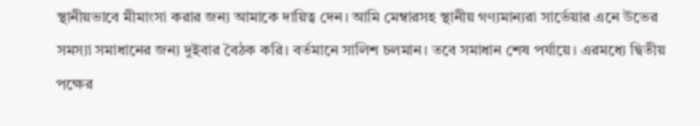স্থানীয়ভাবে মীমাংসা করার জন্য আমাকে দায়িত্ব দেন। আমি মেম্বারসহ স্থানীয় গণ্যমান্যরা সার্ভেয়ার এনে উভের সমস্যা সমাধানের জন্য দুইবার বৈঠক করি। বর্তমানে সালিশ চলমান। তবে সমাধান শেষ পর্যায়ে। এরমধ্যে দ্বিতীয় পক্ষের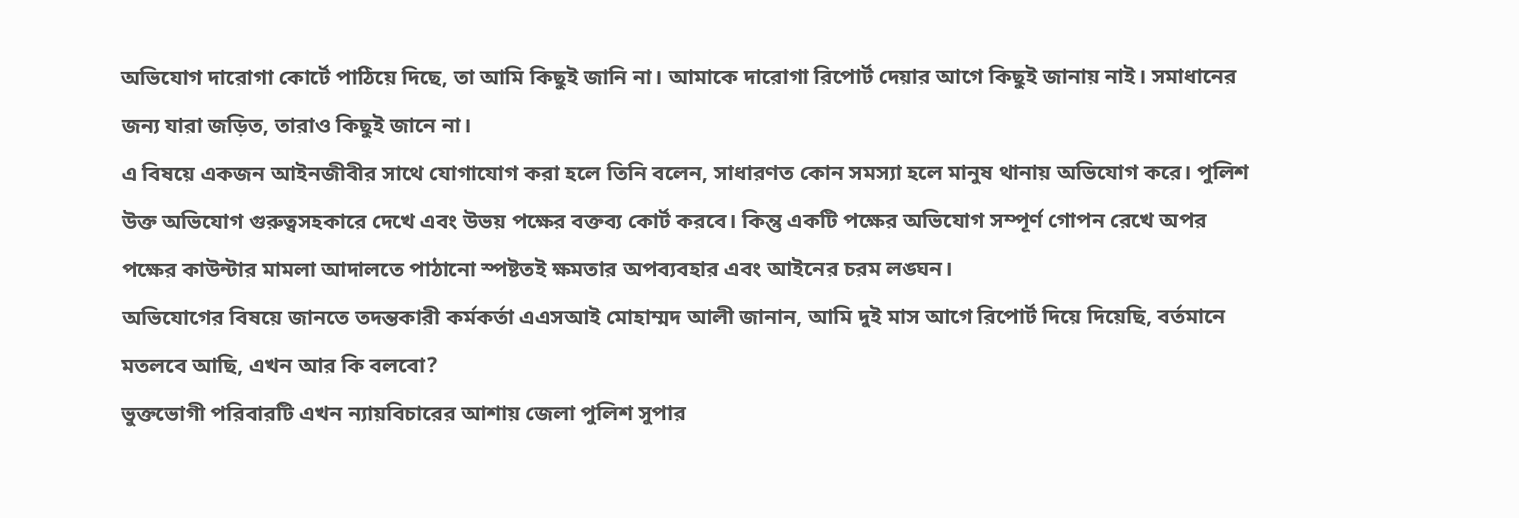অভিযোগ দারোগা কোর্টে পাঠিয়ে দিছে, তা আমি কিছুই জানি না। আমাকে দারোগা রিপোর্ট দেয়ার আগে কিছুই জানায় নাই। সমাধানের জন্য যারা জড়িত, তারাও কিছুই জানে না।
এ বিষয়ে একজন আইনজীবীর সাথে যোগাযোগ করা হলে তিনি বলেন, সাধারণত কোন সমস্যা হলে মানুষ থানায় অভিযোগ করে। পুলিশ উক্ত অভিযোগ গুরুত্বসহকারে দেখে এবং উভয় পক্ষের বক্তব্য কোর্ট করবে। কিন্তু একটি পক্ষের অভিযোগ সম্পূর্ণ গোপন রেখে অপর পক্ষের কাউন্টার মামলা আদালতে পাঠানো স্পষ্টতই ক্ষমতার অপব্যবহার এবং আইনের চরম লঙ্ঘন।
অভিযোগের বিষয়ে জানতে তদন্তকারী কর্মকর্তা এএসআই মোহাম্মদ আলী জানান, আমি দুই মাস আগে রিপোর্ট দিয়ে দিয়েছি, বর্তমানে মতলবে আছি, এখন আর কি বলবো?
ভুক্তভোগী পরিবারটি এখন ন্যায়বিচারের আশায় জেলা পুলিশ সুপার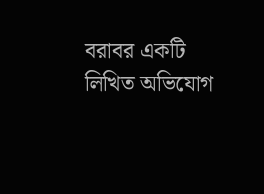বরাবর একটি লিখিত অভিযোগ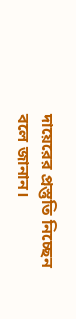দায়েরের প্রস্তুতি নিচ্ছেন বলে জানান।